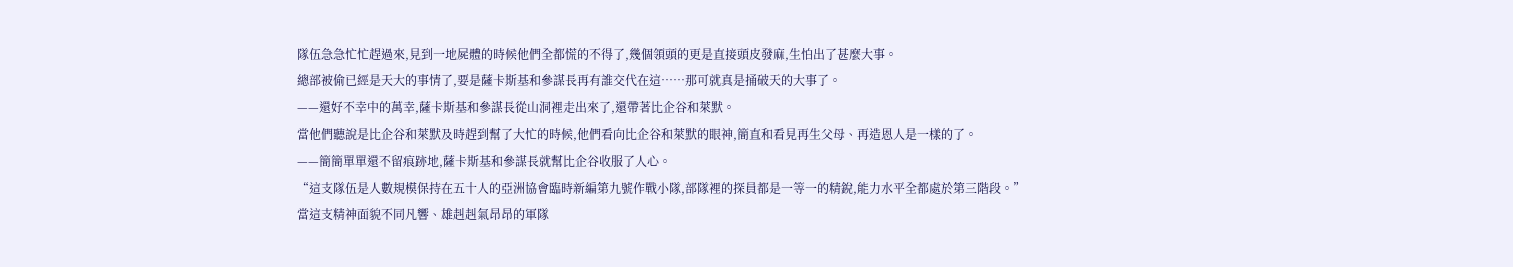隊伍急急忙忙趕過來,見到一地屍體的時候他們全都慌的不得了,幾個領頭的更是直接頭皮發麻,生怕出了甚麼大事。
總部被偷已經是天大的事情了,要是薩卡斯基和參謀長再有誰交代在這……那可就真是捅破天的大事了。
——還好不幸中的萬幸,薩卡斯基和參謀長從山洞裡走出來了,還帶著比企谷和萊默。
當他們聽說是比企谷和萊默及時趕到幫了大忙的時候,他們看向比企谷和萊默的眼神,簡直和看見再生父母、再造恩人是一樣的了。
——簡簡單單還不留痕跡地,薩卡斯基和參謀長就幫比企谷收服了人心。
“這支隊伍是人數規模保持在五十人的亞洲協會臨時新編第九號作戰小隊,部隊裡的探員都是一等一的精銳,能力水平全都處於第三階段。”
當這支精神面貌不同凡響、雄赳赳氣昂昂的軍隊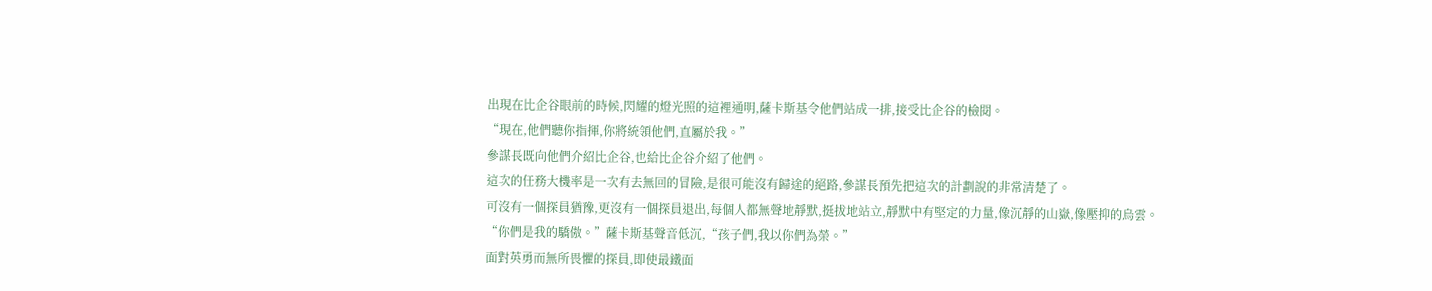出現在比企谷眼前的時候,閃耀的燈光照的這裡通明,薩卡斯基令他們站成一排,接受比企谷的檢閱。
“現在,他們聽你指揮,你將統領他們,直屬於我。”
參謀長既向他們介紹比企谷,也給比企谷介紹了他們。
這次的任務大機率是一次有去無回的冒險,是很可能沒有歸途的絕路,參謀長預先把這次的計劃說的非常清楚了。
可沒有一個探員猶豫,更沒有一個探員退出,每個人都無聲地靜默,挺拔地站立,靜默中有堅定的力量,像沉靜的山嶽,像壓抑的烏雲。
“你們是我的驕傲。”薩卡斯基聲音低沉,“孩子們,我以你們為榮。”
面對英勇而無所畏懼的探員,即使最鐵面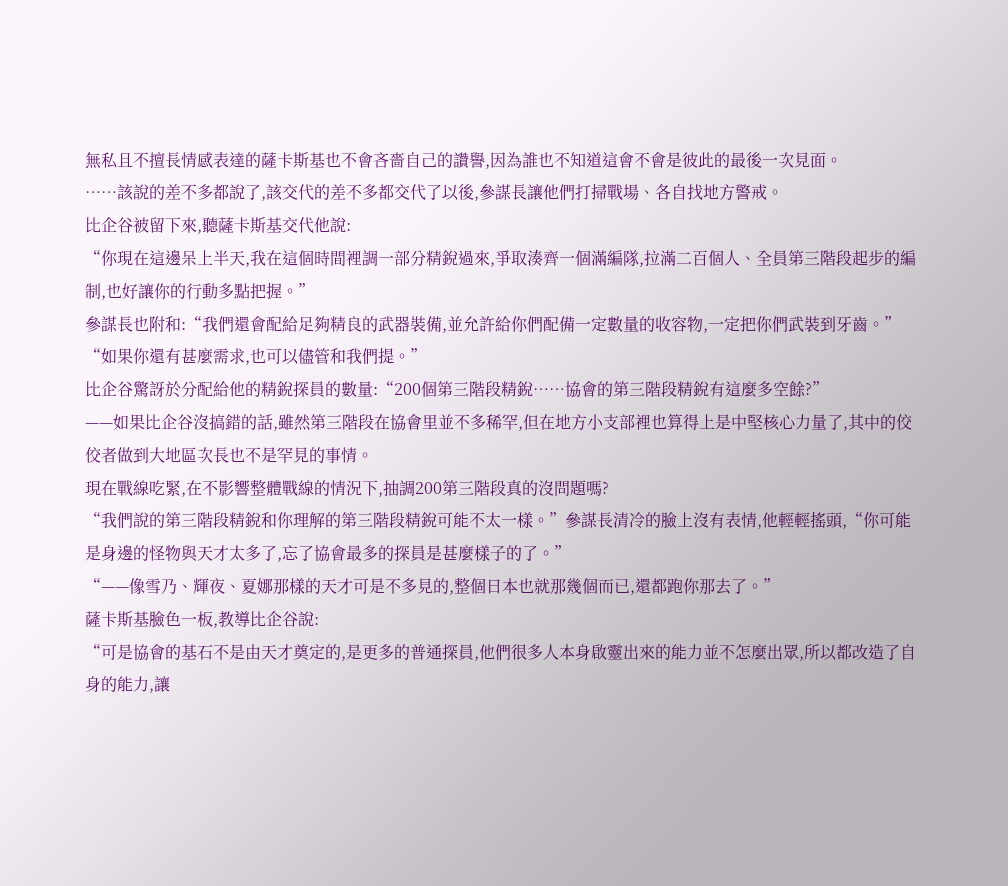無私且不擅長情感表達的薩卡斯基也不會吝嗇自己的讚譽,因為誰也不知道這會不會是彼此的最後一次見面。
……該說的差不多都說了,該交代的差不多都交代了以後,參謀長讓他們打掃戰場、各自找地方警戒。
比企谷被留下來,聽薩卡斯基交代他說:
“你現在這邊呆上半天,我在這個時間裡調一部分精銳過來,爭取湊齊一個滿編隊,拉滿二百個人、全員第三階段起步的編制,也好讓你的行動多點把握。”
參謀長也附和:“我們還會配給足夠精良的武器裝備,並允許給你們配備一定數量的收容物,一定把你們武裝到牙齒。”
“如果你還有甚麼需求,也可以儘管和我們提。”
比企谷驚訝於分配給他的精銳探員的數量:“200個第三階段精銳……協會的第三階段精銳有這麼多空餘?”
——如果比企谷沒搞錯的話,雖然第三階段在協會里並不多稀罕,但在地方小支部裡也算得上是中堅核心力量了,其中的佼佼者做到大地區次長也不是罕見的事情。
現在戰線吃緊,在不影響整體戰線的情況下,抽調200第三階段真的沒問題嗎?
“我們說的第三階段精銳和你理解的第三階段精銳可能不太一樣。”參謀長清冷的臉上沒有表情,他輕輕搖頭,“你可能是身邊的怪物與天才太多了,忘了協會最多的探員是甚麼樣子的了。”
“——像雪乃、輝夜、夏娜那樣的天才可是不多見的,整個日本也就那幾個而已,還都跑你那去了。”
薩卡斯基臉色一板,教導比企谷說:
“可是協會的基石不是由天才奠定的,是更多的普通探員,他們很多人本身啟靈出來的能力並不怎麼出眾,所以都改造了自身的能力,讓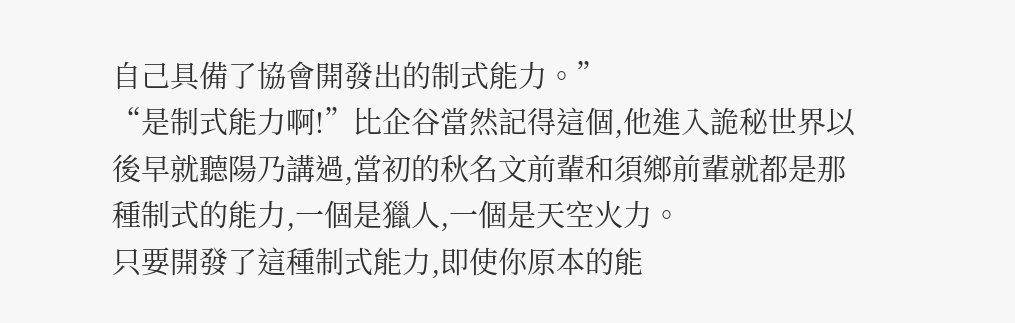自己具備了協會開發出的制式能力。”
“是制式能力啊!”比企谷當然記得這個,他進入詭秘世界以後早就聽陽乃講過,當初的秋名文前輩和須鄉前輩就都是那種制式的能力,一個是獵人,一個是天空火力。
只要開發了這種制式能力,即使你原本的能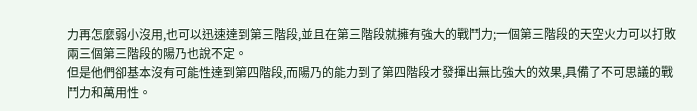力再怎麼弱小沒用,也可以迅速達到第三階段,並且在第三階段就擁有強大的戰鬥力;一個第三階段的天空火力可以打敗兩三個第三階段的陽乃也說不定。
但是他們卻基本沒有可能性達到第四階段,而陽乃的能力到了第四階段才發揮出無比強大的效果,具備了不可思議的戰鬥力和萬用性。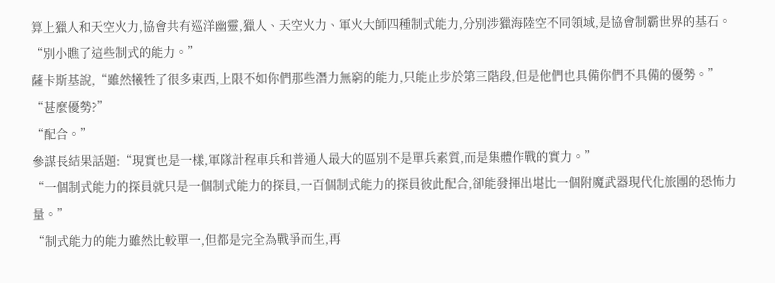算上獵人和天空火力,協會共有巡洋幽靈,獵人、天空火力、軍火大師四種制式能力,分別涉獵海陸空不同領域,是協會制霸世界的基石。
“別小瞧了這些制式的能力。”
薩卡斯基說,“雖然犧牲了很多東西,上限不如你們那些潛力無窮的能力,只能止步於第三階段,但是他們也具備你們不具備的優勢。”
“甚麼優勢?”
“配合。”
參謀長結果話題:“現實也是一樣,軍隊計程車兵和普通人最大的區別不是單兵素質,而是集體作戰的實力。”
“一個制式能力的探員就只是一個制式能力的探員,一百個制式能力的探員彼此配合,卻能發揮出堪比一個附魔武器現代化旅團的恐怖力量。”
“制式能力的能力雖然比較單一,但都是完全為戰爭而生,再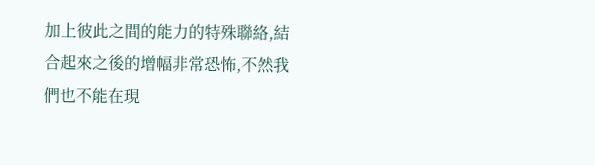加上彼此之間的能力的特殊聯絡,結合起來之後的增幅非常恐怖,不然我們也不能在現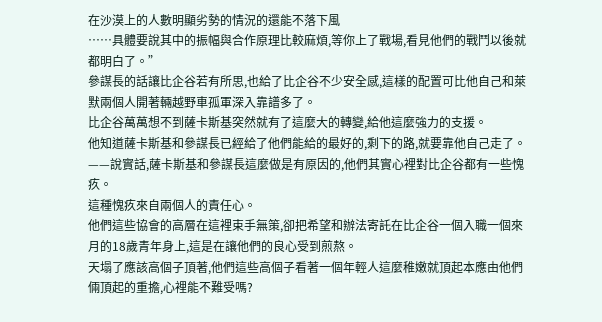在沙漠上的人數明顯劣勢的情況的還能不落下風
……具體要說其中的振幅與合作原理比較麻煩,等你上了戰場,看見他們的戰鬥以後就都明白了。”
參謀長的話讓比企谷若有所思,也給了比企谷不少安全感,這樣的配置可比他自己和萊默兩個人開著輛越野車孤軍深入靠譜多了。
比企谷萬萬想不到薩卡斯基突然就有了這麼大的轉變,給他這麼強力的支援。
他知道薩卡斯基和參謀長已經給了他們能給的最好的,剩下的路,就要靠他自己走了。
——說實話,薩卡斯基和參謀長這麼做是有原因的,他們其實心裡對比企谷都有一些愧疚。
這種愧疚來自兩個人的責任心。
他們這些協會的高層在這裡束手無策,卻把希望和辦法寄託在比企谷一個入職一個來月的18歲青年身上,這是在讓他們的良心受到煎熬。
天塌了應該高個子頂著,他們這些高個子看著一個年輕人這麼稚嫩就頂起本應由他們倆頂起的重擔,心裡能不難受嗎?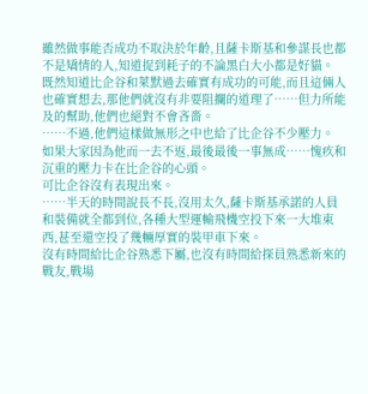雖然做事能否成功不取決於年齡,且薩卡斯基和參謀長也都不是矯情的人,知道捉到耗子的不論黑白大小都是好貓。
既然知道比企谷和萊默過去確實有成功的可能,而且這倆人也確實想去,那他們就沒有非要阻攔的道理了……但力所能及的幫助,他們也絕對不會吝嗇。
……不過,他們這樣做無形之中也給了比企谷不少壓力。
如果大家因為他而一去不返,最後最後一事無成……愧疚和沉重的壓力卡在比企谷的心頭。
可比企谷沒有表現出來。
……半天的時間說長不長,沒用太久,薩卡斯基承諾的人員和裝備就全都到位,各種大型運輸飛機空投下來一大堆東西,甚至還空投了幾輛厚實的裝甲車下來。
沒有時間給比企谷熟悉下屬,也沒有時間給探員熟悉新來的戰友,戰場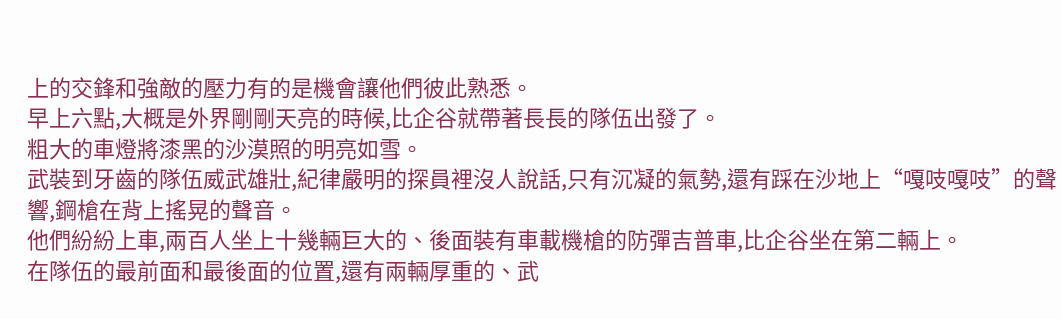上的交鋒和強敵的壓力有的是機會讓他們彼此熟悉。
早上六點,大概是外界剛剛天亮的時候,比企谷就帶著長長的隊伍出發了。
粗大的車燈將漆黑的沙漠照的明亮如雪。
武裝到牙齒的隊伍威武雄壯,紀律嚴明的探員裡沒人說話,只有沉凝的氣勢,還有踩在沙地上“嘎吱嘎吱”的聲響,鋼槍在背上搖晃的聲音。
他們紛紛上車,兩百人坐上十幾輛巨大的、後面裝有車載機槍的防彈吉普車,比企谷坐在第二輛上。
在隊伍的最前面和最後面的位置,還有兩輛厚重的、武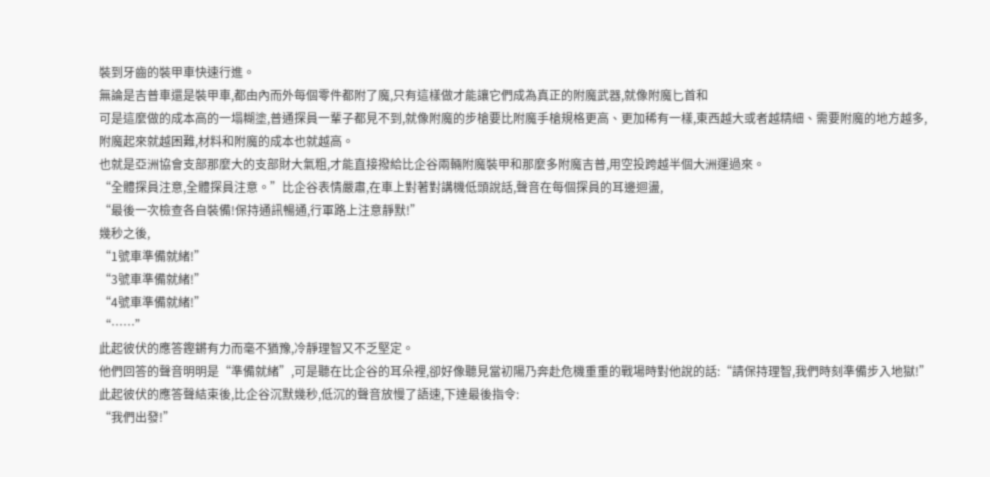裝到牙齒的裝甲車快速行進。
無論是吉普車還是裝甲車,都由內而外每個零件都附了魔,只有這樣做才能讓它們成為真正的附魔武器,就像附魔匕首和
可是這麼做的成本高的一塌糊塗,普通探員一輩子都見不到,就像附魔的步槍要比附魔手槍規格更高、更加稀有一樣,東西越大或者越精細、需要附魔的地方越多,附魔起來就越困難,材料和附魔的成本也就越高。
也就是亞洲協會支部那麼大的支部財大氣粗,才能直接撥給比企谷兩輛附魔裝甲和那麼多附魔吉普,用空投跨越半個大洲運過來。
“全體探員注意,全體探員注意。”比企谷表情嚴肅,在車上對著對講機低頭說話,聲音在每個探員的耳邊迴盪,
“最後一次檢查各自裝備!保持通訊暢通,行軍路上注意靜默!”
幾秒之後,
“1號車準備就緒!”
“3號車準備就緒!”
“4號車準備就緒!”
“……”
此起彼伏的應答鏗鏘有力而毫不猶豫,冷靜理智又不乏堅定。
他們回答的聲音明明是“準備就緒”,可是聽在比企谷的耳朵裡,卻好像聽見當初陽乃奔赴危機重重的戰場時對他說的話:“請保持理智,我們時刻準備步入地獄!”
此起彼伏的應答聲結束後,比企谷沉默幾秒,低沉的聲音放慢了語速,下達最後指令:
“我們出發!”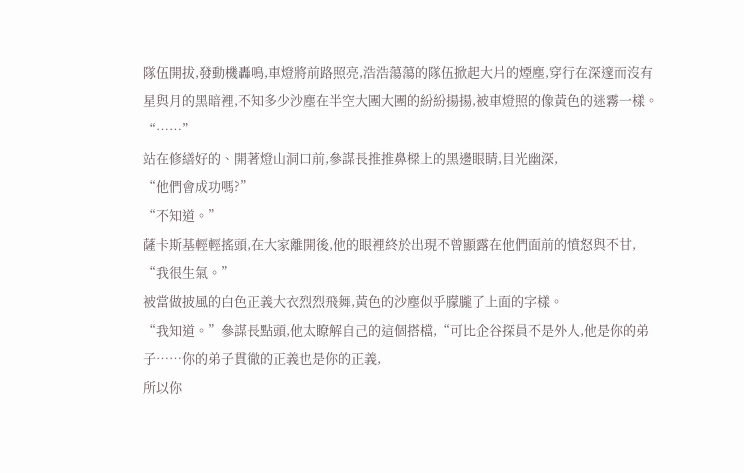隊伍開拔,發動機轟鳴,車燈將前路照亮,浩浩蕩蕩的隊伍掀起大片的煙塵,穿行在深邃而沒有星與月的黑暗裡,不知多少沙塵在半空大團大團的紛紛揚揚,被車燈照的像黃色的迷霧一樣。
“……”
站在修繕好的、開著燈山洞口前,參謀長推推鼻樑上的黑邊眼睛,目光幽深,
“他們會成功嗎?”
“不知道。”
薩卡斯基輕輕搖頭,在大家離開後,他的眼裡終於出現不曾顯露在他們面前的憤怒與不甘,
“我很生氣。”
被當做披風的白色正義大衣烈烈飛舞,黃色的沙塵似乎朦朧了上面的字樣。
“我知道。”參謀長點頭,他太瞭解自己的這個搭檔,“可比企谷探員不是外人,他是你的弟子……你的弟子貫徹的正義也是你的正義,
所以你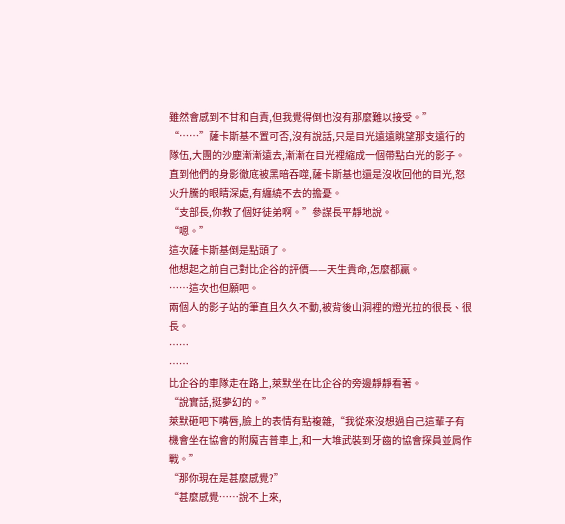雖然會感到不甘和自責,但我覺得倒也沒有那麼難以接受。”
“……”薩卡斯基不置可否,沒有說話,只是目光遠遠眺望那支遠行的隊伍,大團的沙塵漸漸遠去,漸漸在目光裡縮成一個帶點白光的影子。
直到他們的身影徹底被黑暗吞噬,薩卡斯基也還是沒收回他的目光,怒火升騰的眼睛深處,有纏繞不去的擔憂。
“支部長,你教了個好徒弟啊。”參謀長平靜地說。
“嗯。”
這次薩卡斯基倒是點頭了。
他想起之前自己對比企谷的評價——天生貴命,怎麼都贏。
……這次也但願吧。
兩個人的影子站的筆直且久久不動,被背後山洞裡的燈光拉的很長、很長。
……
……
比企谷的車隊走在路上,萊默坐在比企谷的旁邊靜靜看著。
“說實話,挺夢幻的。”
萊默砸吧下嘴唇,臉上的表情有點複雜,“我從來沒想過自己這輩子有機會坐在協會的附魔吉普車上,和一大堆武裝到牙齒的協會探員並肩作戰。”
“那你現在是甚麼感覺?”
“甚麼感覺……說不上來,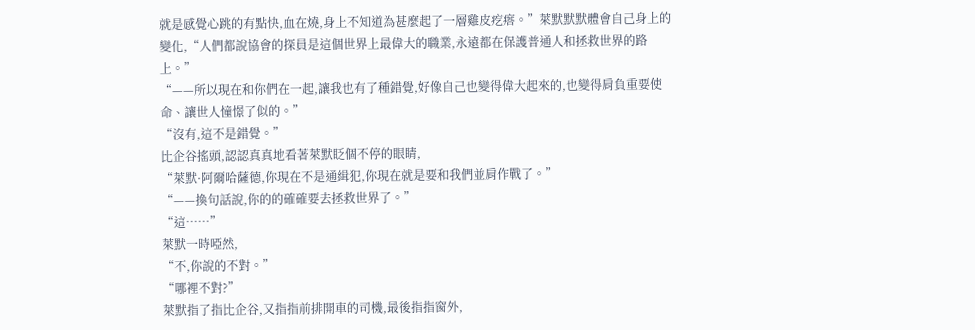就是感覺心跳的有點快,血在燒,身上不知道為甚麼起了一層雞皮疙瘩。”萊默默默體會自己身上的變化,“人們都說協會的探員是這個世界上最偉大的職業,永遠都在保護普通人和拯救世界的路上。”
“——所以現在和你們在一起,讓我也有了種錯覺,好像自己也變得偉大起來的,也變得肩負重要使命、讓世人憧憬了似的。”
“沒有,這不是錯覺。”
比企谷搖頭,認認真真地看著萊默眨個不停的眼睛,
“萊默·阿爾哈薩德,你現在不是通緝犯,你現在就是要和我們並肩作戰了。”
“——換句話說,你的的確確要去拯救世界了。”
“這……”
萊默一時啞然,
“不,你說的不對。”
“哪裡不對?”
萊默指了指比企谷,又指指前排開車的司機,最後指指窗外,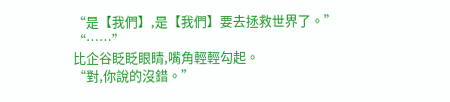“是【我們】,是【我們】要去拯救世界了。”
“……”
比企谷眨眨眼睛,嘴角輕輕勾起。
“對,你說的沒錯。”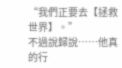“我們正要去【拯救世界】。”
不過說歸說……他真的行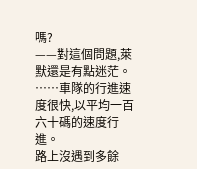嗎?
——對這個問題,萊默還是有點迷茫。
……車隊的行進速度很快,以平均一百六十碼的速度行進。
路上沒遇到多餘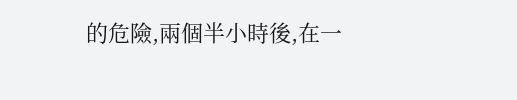的危險,兩個半小時後,在一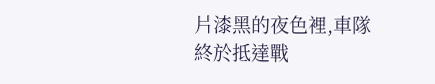片漆黑的夜色裡,車隊終於抵達戰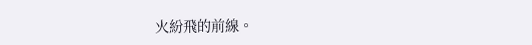火紛飛的前線。